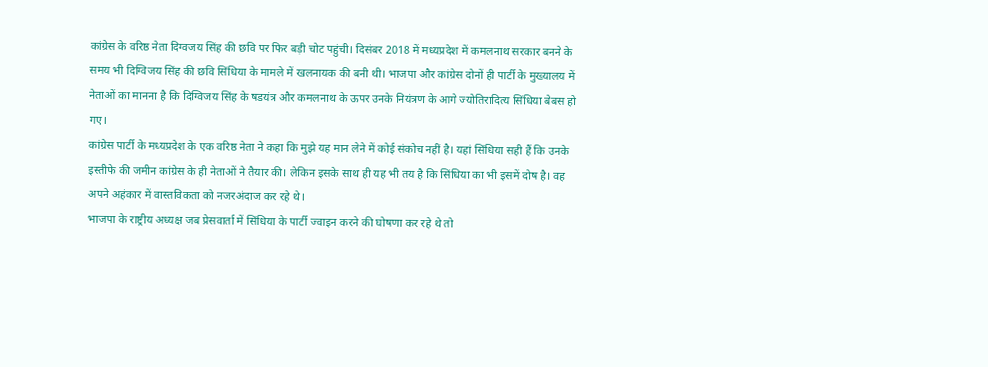कांग्रेस के वरिष्ठ नेता दिग्वजय सिंह की छवि पर फिर बड़ी चोट पहुंची। दिसंबर 2018 में मध्यप्रदेश में कमलनाथ सरकार बनने के समय भी दिग्विजय सिंह की छवि सिंधिया के मामले में खलनायक की बनी थी। भाजपा और कांग्रेस दोनों ही पार्टी के मुख्यालय में नेताओं का मानना है कि दिग्विजय सिंह के षडयंत्र और कमलनाथ के ऊपर उनके नियंत्रण के आगे ज्योतिरादित्य सिंधिया बेबस हो गए।
कांग्रेस पार्टी के मध्यप्रदेश के एक वरिष्ठ नेता ने कहा कि मुझे यह मान लेने में कोई संकोच नहीं है। यहां सिंधिया सही हैं कि उनके इस्तीफे की जमीन कांग्रेस के ही नेताओं ने तैयार की। लेकिन इसके साथ ही यह भी तय है कि सिंधिया का भी इसमें दोष है। वह अपने अहंकार में वास्तविकता को नजरअंदाज कर रहे थे।
भाजपा के राष्ट्रीय अध्यक्ष जब प्रेसवार्ता में सिंधिया के पार्टी ज्वाइन करने की घोषणा कर रहे थे तो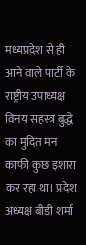मध्यप्रदेश से ही आने वाले पार्टी के राष्ट्रीय उपाध्यक्ष विनय सहस्त्र बुद्धे का मुदित मन काफी कुछ इशारा कर रहा था। प्रदेश अध्यक्ष बीडी शर्मा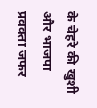के चेहरे की खुशी और भाजपा प्रवक्ता जफर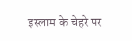इस्लाम के चेहरे पर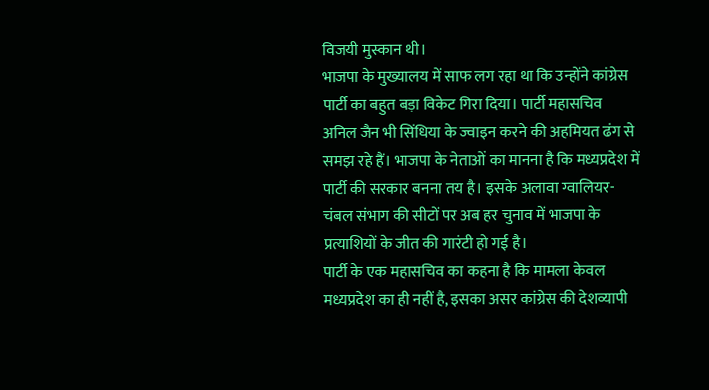विजयी मुस्कान थी।
भाजपा के मुख्यालय में साफ लग रहा था कि उन्होंने कांग्रेस पार्टी का बहुत बड़ा विकेट गिरा दिया। पार्टी महासचिव अनिल जैन भी सिंधिया के ज्वाइन करने की अहमियत ढंग से समझ रहे हैं। भाजपा के नेताओं का मानना है कि मध्यप्रदेश में पार्टी की सरकार बनना तय है। इसके अलावा ग्वालियर-चंबल संभाग की सीटों पर अब हर चुनाव में भाजपा के प्रत्याशियों के जीत की गारंटी हो गई है।
पार्टी के एक महासचिव का कहना है कि मामला केवल मध्यप्रदेश का ही नहीं है, इसका असर कांग्रेस की देशव्यापी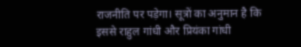राजनीति पर पड़ेगा। सूत्रों का अनुमान है कि इससे राहुल गांधी और प्रियंका गांधी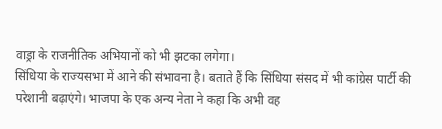वाड्रा के राजनीतिक अभियानों को भी झटका लगेगा।
सिंधिया के राज्यसभा में आने की संभावना है। बताते हैं कि सिंधिया संसद में भी कांग्रेस पार्टी की परेशानी बढ़ाएंगे। भाजपा के एक अन्य नेता ने कहा कि अभी वह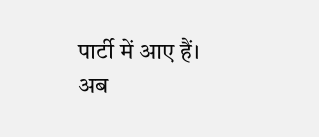पार्टी में आए हैं। अब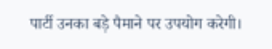पार्टी उनका बड़े पैमाने पर उपयोग करेगी।